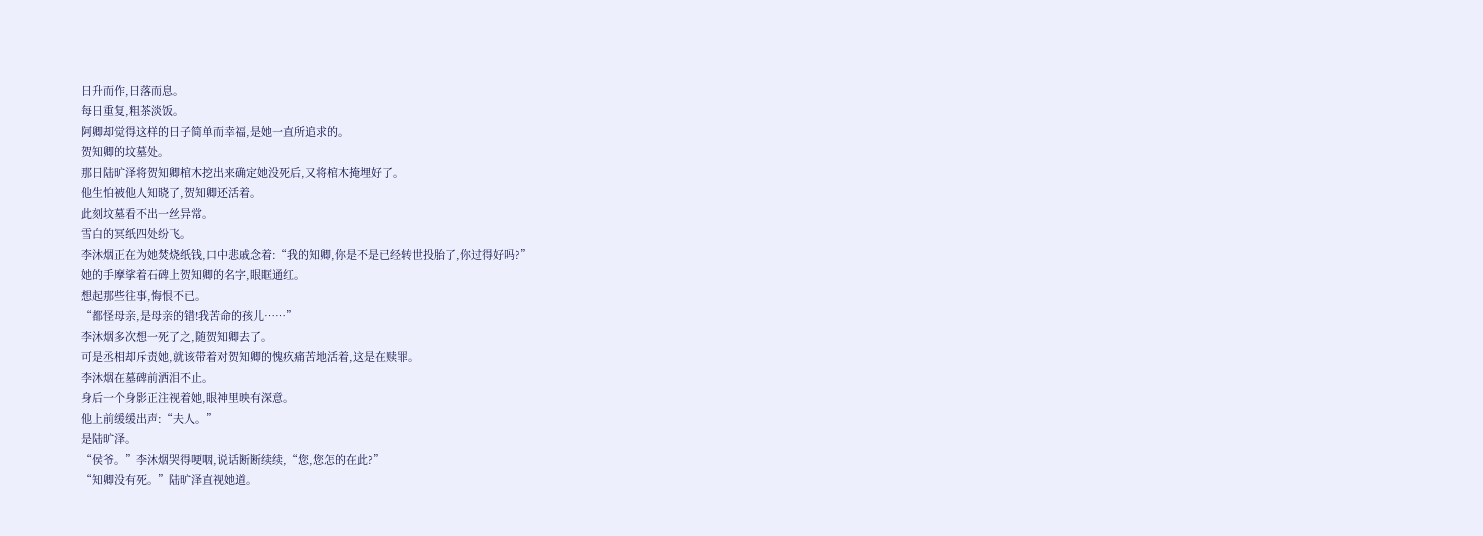日升而作,日落而息。
每日重复,粗茶淡饭。
阿卿却觉得这样的日子简单而幸福,是她一直所追求的。
贺知卿的坟墓处。
那日陆旷泽将贺知卿棺木挖出来确定她没死后,又将棺木掩埋好了。
他生怕被他人知晓了,贺知卿还活着。
此刻坟墓看不出一丝异常。
雪白的冥纸四处纷飞。
李沐烟正在为她焚烧纸钱,口中悲戚念着:“我的知卿,你是不是已经转世投胎了,你过得好吗?”
她的手摩挲着石碑上贺知卿的名字,眼眶通红。
想起那些往事,悔恨不已。
“都怪母亲,是母亲的错!我苦命的孩儿……”
李沐烟多次想一死了之,随贺知卿去了。
可是丞相却斥责她,就该带着对贺知卿的愧疚痛苦地活着,这是在赎罪。
李沐烟在墓碑前洒泪不止。
身后一个身影正注视着她,眼神里映有深意。
他上前缓缓出声:“夫人。”
是陆旷泽。
“侯爷。”李沐烟哭得哽咽,说话断断续续,“您,您怎的在此?”
“知卿没有死。”陆旷泽直视她道。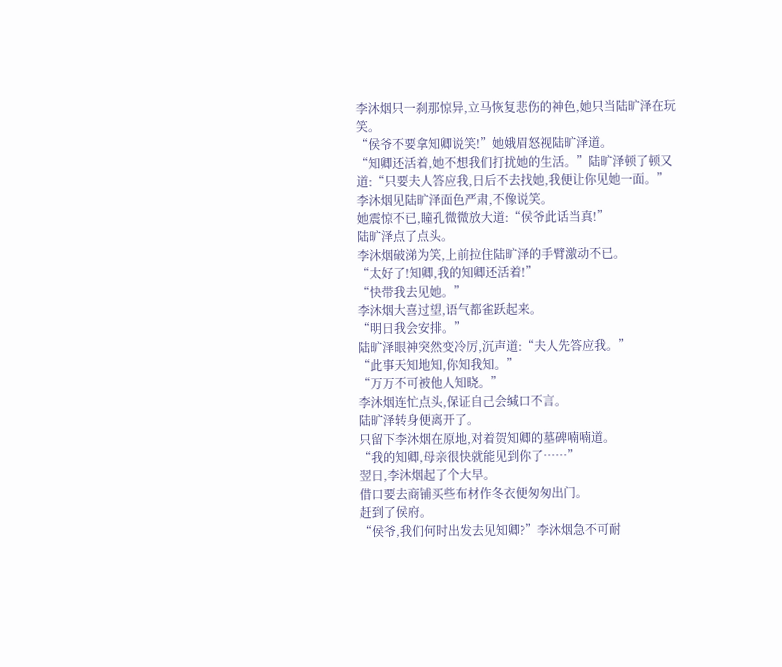李沐烟只一刹那惊异,立马恢复悲伤的神色,她只当陆旷泽在玩笑。
“侯爷不要拿知卿说笑!”她娥眉怒视陆旷泽道。
“知卿还活着,她不想我们打扰她的生活。”陆旷泽顿了顿又道:“只要夫人答应我,日后不去找她,我便让你见她一面。”
李沐烟见陆旷泽面色严肃,不像说笑。
她震惊不已,瞳孔微微放大道:“侯爷此话当真!”
陆旷泽点了点头。
李沐烟破涕为笑,上前拉住陆旷泽的手臂激动不已。
“太好了!知卿,我的知卿还活着!”
“快带我去见她。”
李沐烟大喜过望,语气都雀跃起来。
“明日我会安排。”
陆旷泽眼神突然变冷厉,沉声道:“夫人先答应我。”
“此事天知地知,你知我知。”
“万万不可被他人知晓。”
李沐烟连忙点头,保证自己会缄口不言。
陆旷泽转身便离开了。
只留下李沐烟在原地,对着贺知卿的墓碑喃喃道。
“我的知卿,母亲很快就能见到你了……”
翌日,李沐烟起了个大早。
借口要去商铺买些布材作冬衣便匆匆出门。
赶到了侯府。
“侯爷,我们何时出发去见知卿?”李沐烟急不可耐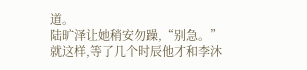道。
陆旷泽让她稍安勿躁,“别急。”
就这样,等了几个时辰他才和李沐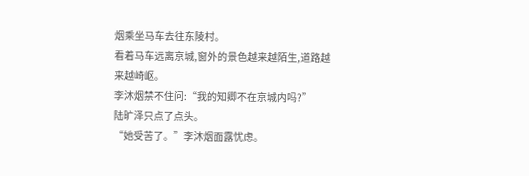烟乘坐马车去往东陵村。
看着马车远离京城,窗外的景色越来越陌生,道路越来越崎岖。
李沐烟禁不住问:“我的知卿不在京城内吗?”
陆旷泽只点了点头。
“她受苦了。”李沐烟面露忧虑。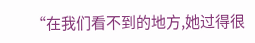“在我们看不到的地方,她过得很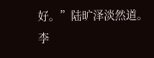好。”陆旷泽淡然道。
李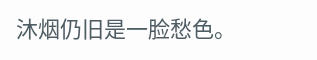沐烟仍旧是一脸愁色。